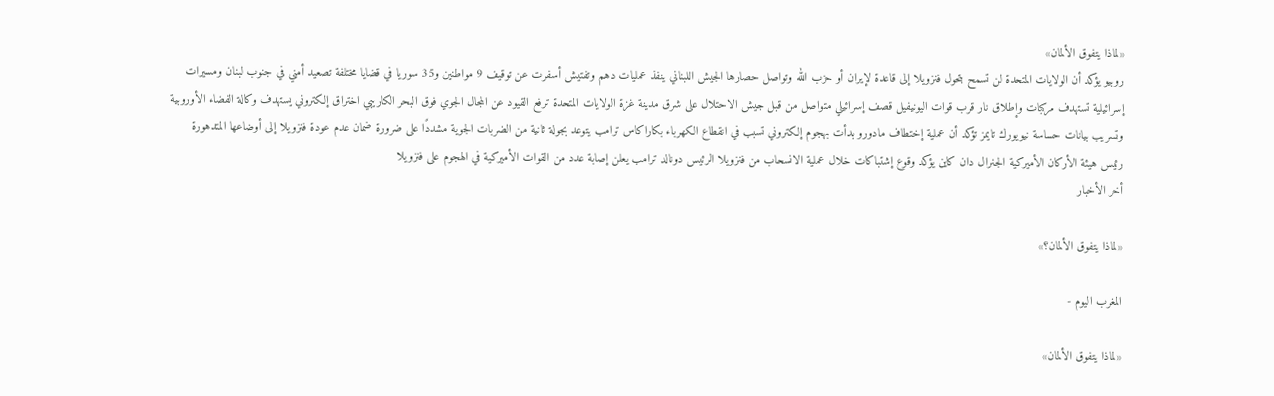«لماذا يتفوق الألمان»
روبيو يؤكد أن الولايات المتحدة لن تسمح بتحول فنزويلا إلى قاعدة لإيران أو حزب الله وتواصل حصارها الجيش اللبناني ينفذ عمليات دهم وتفتيش أسفرت عن توقيف 9 مواطنين و35 سوريا في قضايا مختلفة تصعيد أمني في جنوب لبنان ومسيرات إسرائيلية تستهدف مركبات وإطلاق نار قرب قوات اليونيفيل قصف إسرائيلي متواصل من قبل جيش الاحتلال على شرق مدينة غزة الولايات المتحدة ترفع القيود عن المجال الجوي فوق البحر الكاريبي اختراق إلكتروني يستهدف وكالة الفضاء الأوروبية وتسريب بيانات حساسة نيويورك تايمز تؤكد أن عملية إختطاف مادورو بدأت بهجوم إلكتروني تسبب في انقطاع الكهرباء بكاراكاس ترامب يتوعد بجولة ثانية من الضربات الجوية مشددًا على ضرورة ضمان عدم عودة فنزويلا إلى أوضاعها المتدهورة رئيس هيئة الأركان الأميركية الجنرال دان كاين يؤكد وقوع إشتباكات خلال عملية الانسحاب من فنزويلا الرئيس دونالد ترامب يعلن إصابة عدد من القوات الأميركية في الهجوم على فنزويلا
أخر الأخبار

«لماذا يتفوق الألمان؟»

المغرب اليوم -

«لماذا يتفوق الألمان»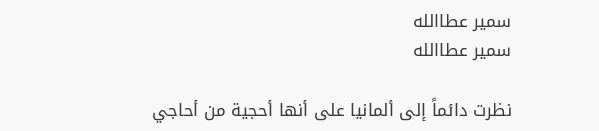سمير عطاالله
سمير عطاالله

نظرت دائماً إلى ألمانيا على أنها أحجية من أحاجي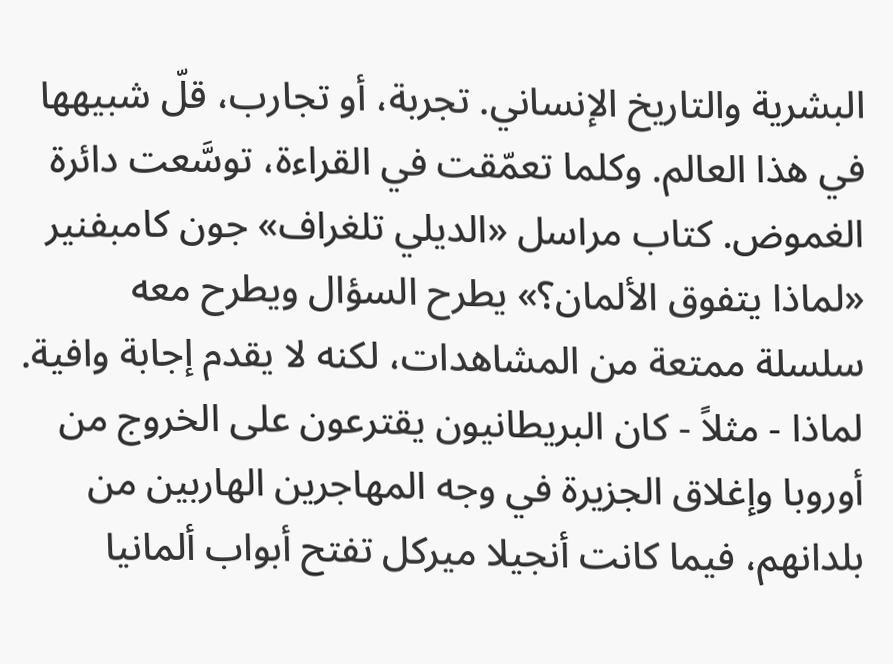البشرية والتاريخ الإنساني. تجربة، أو تجارب، قلّ شبيهها في هذا العالم. وكلما تعمّقت في القراءة، توسَّعت دائرة الغموض. كتاب مراسل «الديلي تلغراف» جون كامبفنير «لماذا يتفوق الألمان؟» يطرح السؤال ويطرح معه سلسلة ممتعة من المشاهدات، لكنه لا يقدم إجابة وافية. لماذا - مثلاً - كان البريطانيون يقترعون على الخروج من أوروبا وإغلاق الجزيرة في وجه المهاجرين الهاربين من بلدانهم، فيما كانت أنجيلا ميركل تفتح أبواب ألمانيا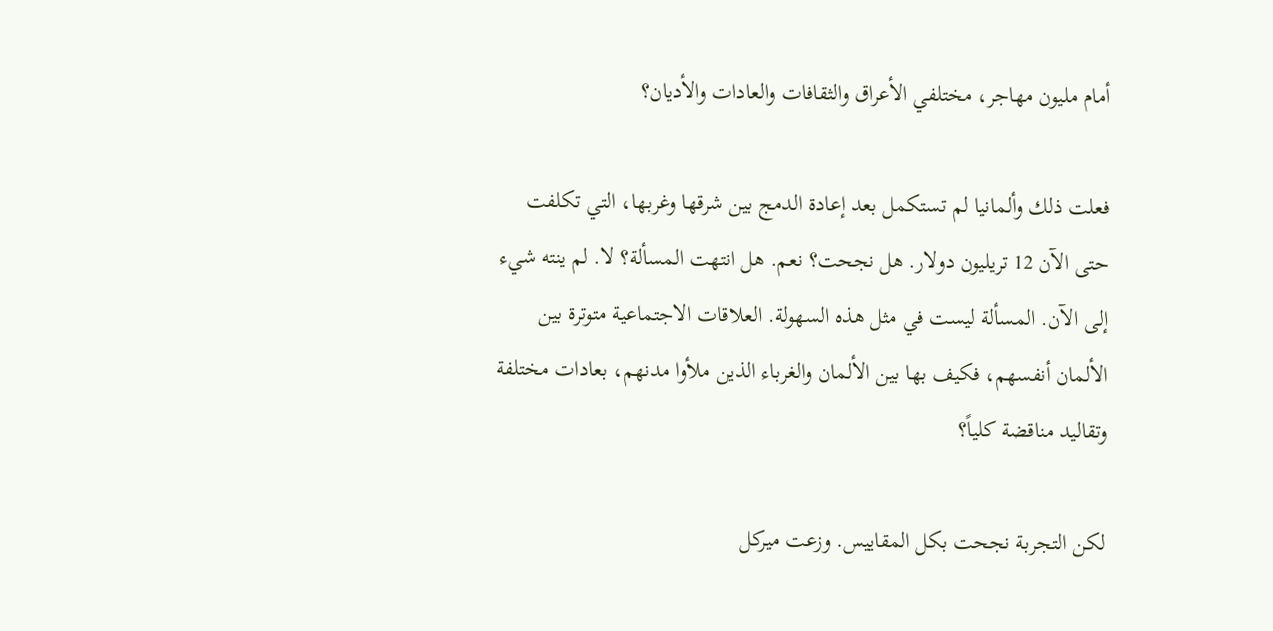أمام مليون مهاجر، مختلفي الأعراق والثقافات والعادات والأديان؟

فعلت ذلك وألمانيا لم تستكمل بعد إعادة الدمج بين شرقها وغربها، التي تكلفت حتى الآن 12 تريليون دولار. هل نجحت؟ نعم. هل انتهت المسألة؟ لا. لم ينته شيء إلى الآن. المسألة ليست في مثل هذه السهولة. العلاقات الاجتماعية متوترة بين الألمان أنفسهم، فكيف بها بين الألمان والغرباء الذين ملأوا مدنهم، بعادات مختلفة وتقاليد مناقضة كلياً؟

لكن التجربة نجحت بكل المقاييس. وزعت ميركل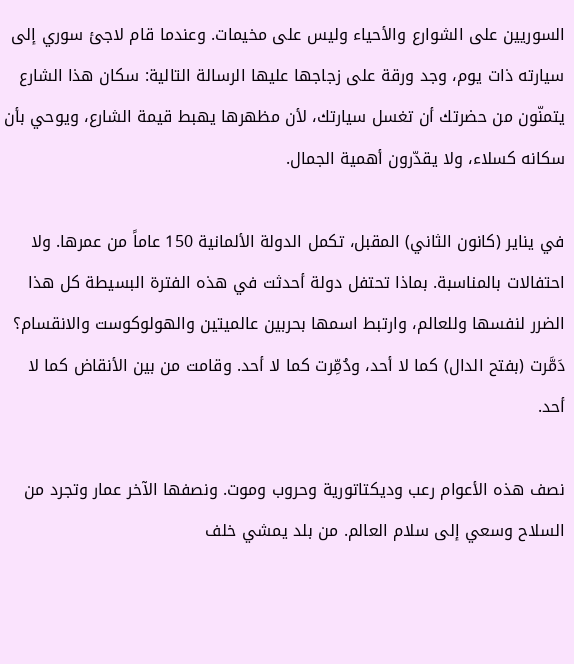السوريين على الشوارع والأحياء وليس على مخيمات. وعندما قام لاجئ سوري إلى سيارته ذات يوم، وجد ورقة على زجاجها عليها الرسالة التالية: سكان هذا الشارع يتمنّون من حضرتك أن تغسل سيارتك، لأن مظهرها يهبط قيمة الشارع، ويوحي بأن سكانه كسلاء، ولا يقدّرون أهمية الجمال.

في يناير (كانون الثاني) المقبل، تكمل الدولة الألمانية 150 عاماً من عمرها. ولا احتفالات بالمناسبة. بماذا تحتفل دولة أحدثت في هذه الفترة البسيطة كل هذا الضرر لنفسها وللعالم، وارتبط اسمها بحربين عالميتين والهولوكوست والانقسام؟ دَمَّرت (بفتح الدال) كما لا أحد، ودُمِّرت كما لا أحد. وقامت من بين الأنقاض كما لا أحد.

نصف هذه الأعوام رعب وديكتاتورية وحروب وموت. ونصفها الآخر عمار وتجرد من السلاح وسعي إلى سلام العالم. من بلد يمشي خلف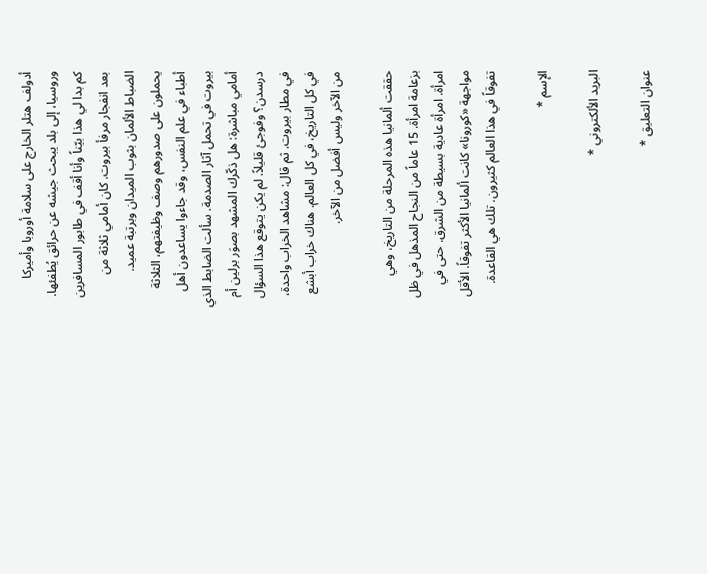أدولف هتلر الخارج على سلامة أوروبا وأميركا وروسيا، إلى بلد يبحث جيشه عن حرائق يُطفئها. كم بدا لي هذا بيّناً وأنا أقف في طابور المسافرين بعد انفجار مرفأ بيروت. كان أمامي ثلاثة من الضباط الألمان بثوب الميدان وبرتبة عميد. يحملون على صدورهم وصف وظيفتهم، الثلاثة أطباء في علم النفس، وقد جاءوا يساعدون أهل بيروت في تحمل آثار الصدمة. سألت الضابط الذي أمامي مباشرة: هل ذكّرك المشهد بصوَر برلين أم درسدن؟ وفوجئ قليلاً. لم يكن يتوقع هذا السؤال في مطار بيروت. ثم قال: مشاهد الخراب واحدة، في كل التاريخ، في كل العالم. هناك خراب أبشع من الآخر وليس أفضل من الآخر.

حققت ألمانيا هذه المرحلة من التاريخ، وهي بزعامة امرأة. 15 عاماً من النجاح المذهل في ظل امرأة. امرأة عادية بسيطة من الشرق. حتى في مواجهة «كورونا» كانت ألمانيا الأكثر تفوقاً. الأقل تفوقاً في هذا العالم كثيرون. تلك هي القاعدة.

الإسم *

البريد الألكتروني *

عنوان التعليق *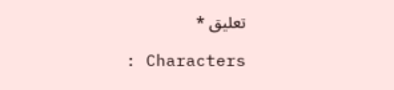تعليق *

: Characters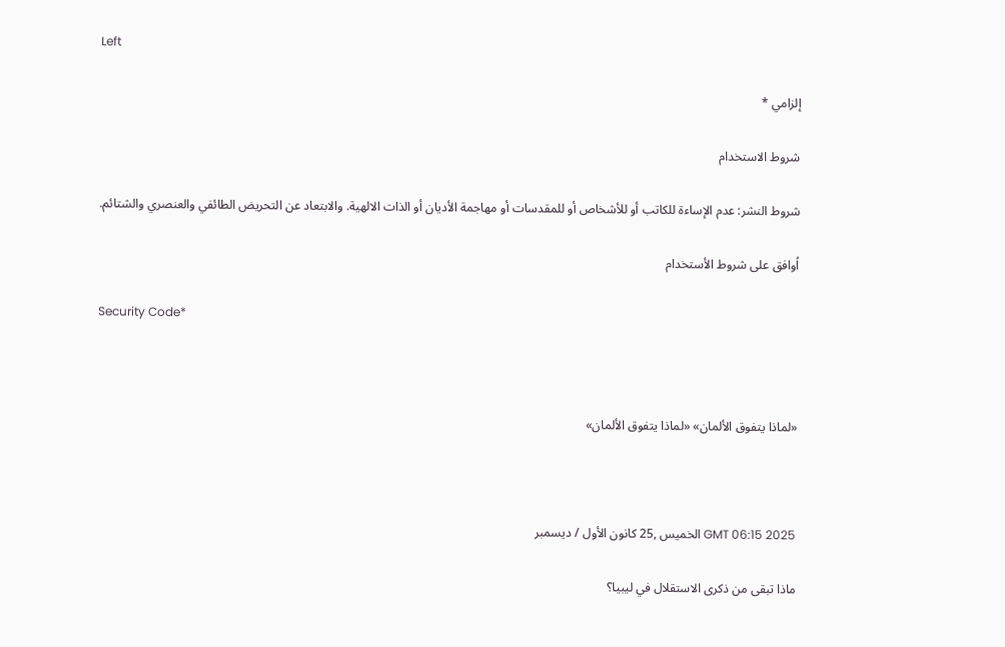Left

إلزامي *

شروط الاستخدام

شروط النشر: عدم الإساءة للكاتب أو للأشخاص أو للمقدسات أو مهاجمة الأديان أو الذات الالهية. والابتعاد عن التحريض الطائفي والعنصري والشتائم.

اُوافق على شروط الأستخدام

Security Code*



«لماذا يتفوق الألمان» «لماذا يتفوق الألمان»



GMT 06:15 2025 الخميس ,25 كانون الأول / ديسمبر

ماذا تبقى من ذكرى الاستقلال في ليبيا؟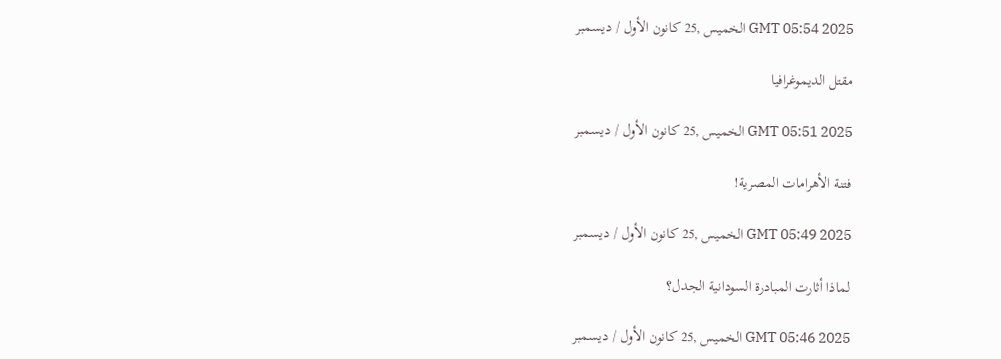GMT 05:54 2025 الخميس ,25 كانون الأول / ديسمبر

مقتل الديموغرافيا

GMT 05:51 2025 الخميس ,25 كانون الأول / ديسمبر

فتنة الأهرامات المصرية!

GMT 05:49 2025 الخميس ,25 كانون الأول / ديسمبر

لماذا أثارت المبادرة السودانية الجدل؟

GMT 05:46 2025 الخميس ,25 كانون الأول / ديسمبر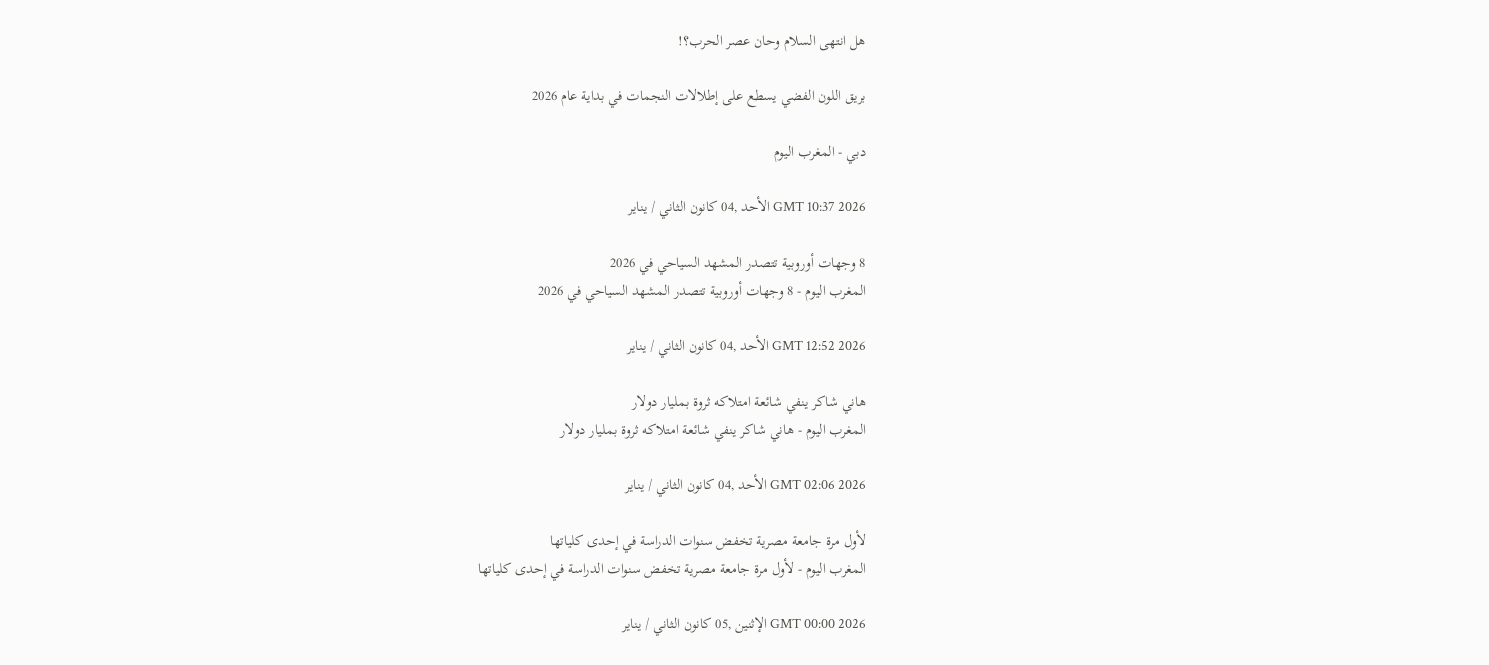هل انتهى السلام وحان عصر الحرب؟!

بريق اللون الفضي يسطع على إطلالات النجمات في بداية عام 2026

دبي - المغرب اليوم

GMT 10:37 2026 الأحد ,04 كانون الثاني / يناير

8 وجهات أوروبية تتصدر المشهد السياحي في 2026
المغرب اليوم - 8 وجهات أوروبية تتصدر المشهد السياحي في 2026

GMT 12:52 2026 الأحد ,04 كانون الثاني / يناير

هاني شاكر ينفي شائعة امتلاكه ثروة بمليار دولار
المغرب اليوم - هاني شاكر ينفي شائعة امتلاكه ثروة بمليار دولار

GMT 02:06 2026 الأحد ,04 كانون الثاني / يناير

لأول مرة جامعة مصرية تخفض سنوات الدراسة في إحدى كلياتها
المغرب اليوم - لأول مرة جامعة مصرية تخفض سنوات الدراسة في إحدى كلياتها

GMT 00:00 2026 الإثنين ,05 كانون الثاني / يناير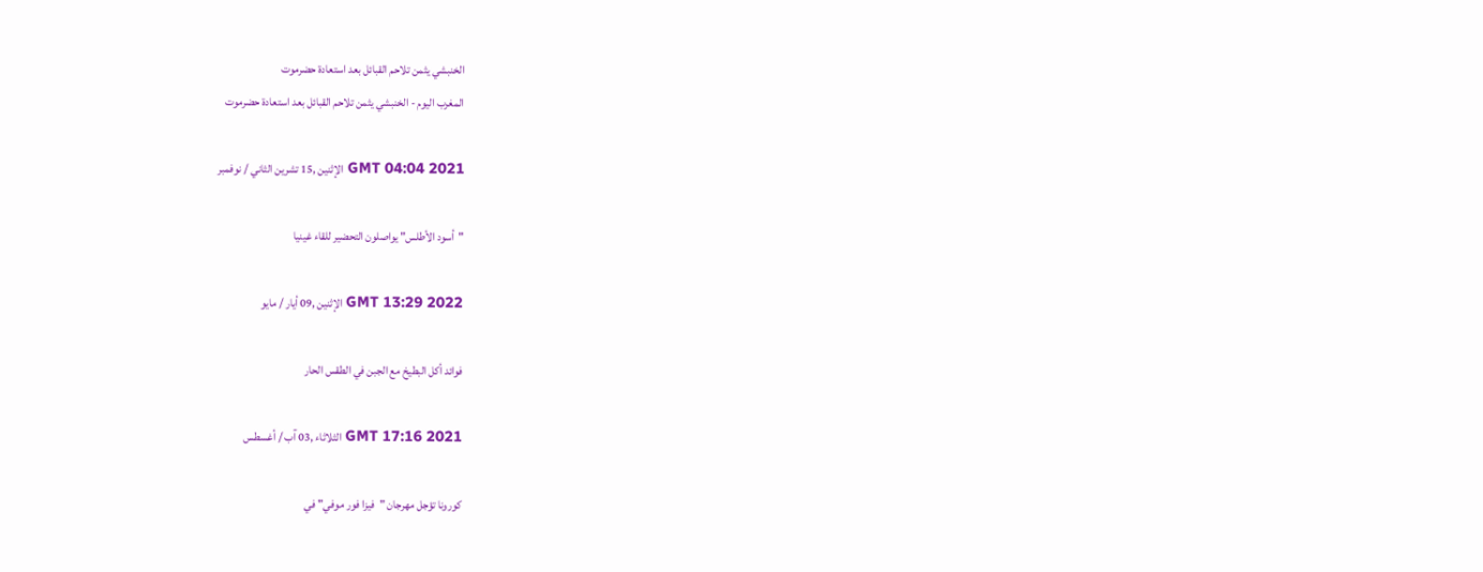الخنبشي يثمن تلاحم القبائل بعد استعادة حضرموت
المغرب اليوم - الخنبشي يثمن تلاحم القبائل بعد استعادة حضرموت

GMT 04:04 2021 الإثنين ,15 تشرين الثاني / نوفمبر

"أسود الأطلس" يواصلون التحضير للقاء غينيا

GMT 13:29 2022 الإثنين ,09 أيار / مايو

فوائد أكل البطيخ مع الجبن في الطقس الحار

GMT 17:16 2021 الثلاثاء ,03 آب / أغسطس

كورونا تؤجل مهرجان "فيزا فور موفي" في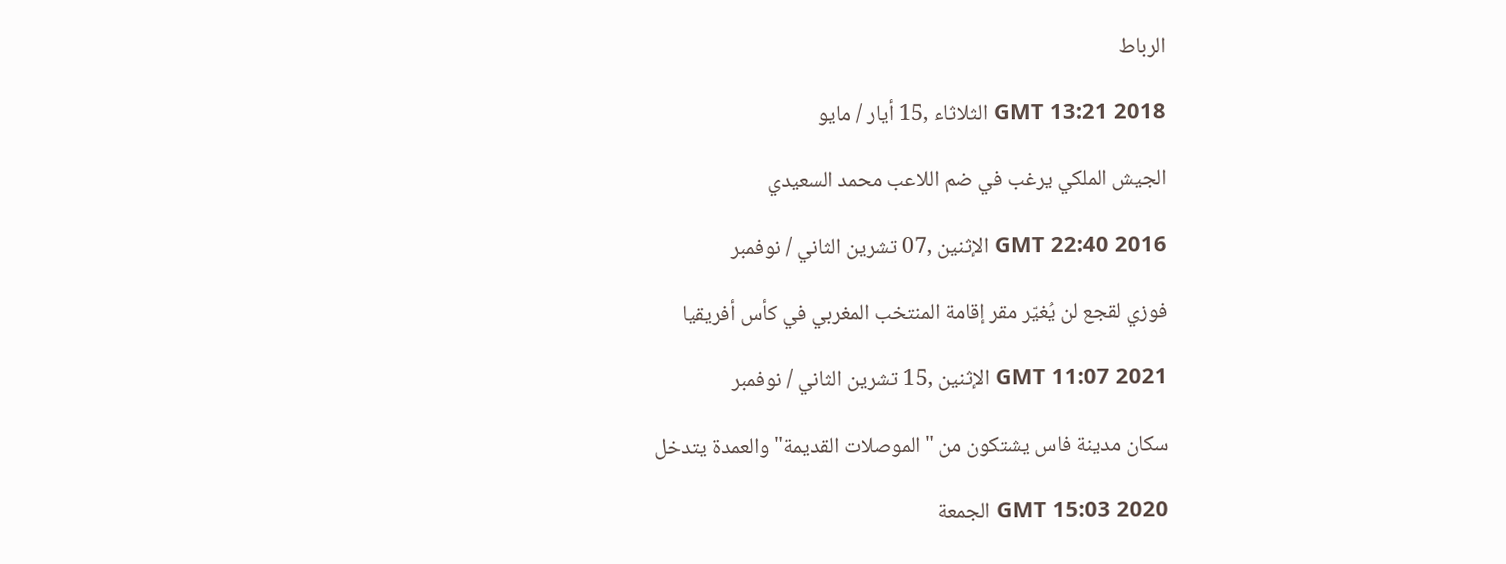الرباط

GMT 13:21 2018 الثلاثاء ,15 أيار / مايو

الجيش الملكي يرغب في ضم اللاعب محمد السعيدي

GMT 22:40 2016 الإثنين ,07 تشرين الثاني / نوفمبر

فوزي لقجع لن يُغيّر مقر إقامة المنتخب المغربي في كأس أفريقيا

GMT 11:07 2021 الإثنين ,15 تشرين الثاني / نوفمبر

سكان مدينة فاس يشتكون من "الموصلات القديمة" والعمدة يتدخل

GMT 15:03 2020 الجمعة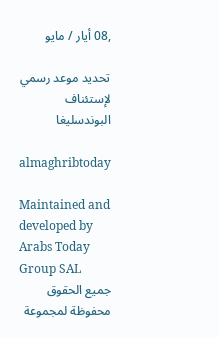,08 أيار / مايو

تحديد موعد رسمي لإستئناف البوندسليغا

almaghribtoday

Maintained and developed by Arabs Today Group SAL
جميع الحقوق محفوظة لمجموعة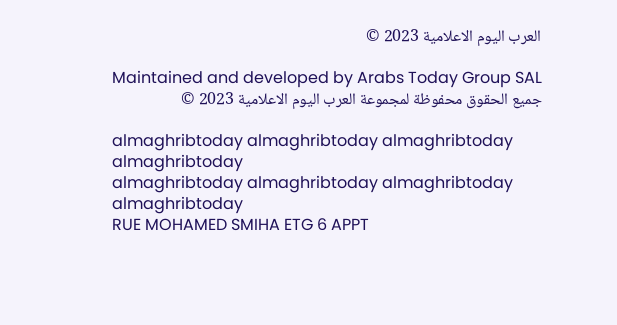العرب اليوم الاعلامية 2023 ©

Maintained and developed by Arabs Today Group SAL
جميع الحقوق محفوظة لمجموعة العرب اليوم الاعلامية 2023 ©

almaghribtoday almaghribtoday almaghribtoday almaghribtoday
almaghribtoday almaghribtoday almaghribtoday
almaghribtoday
RUE MOHAMED SMIHA ETG 6 APPT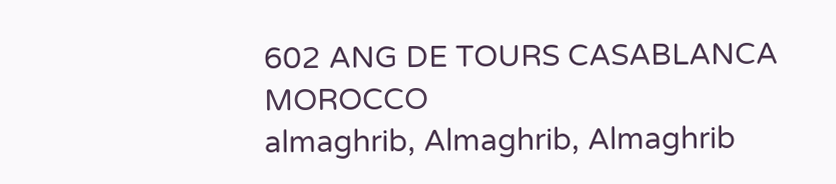602 ANG DE TOURS CASABLANCA MOROCCO
almaghrib, Almaghrib, Almaghrib